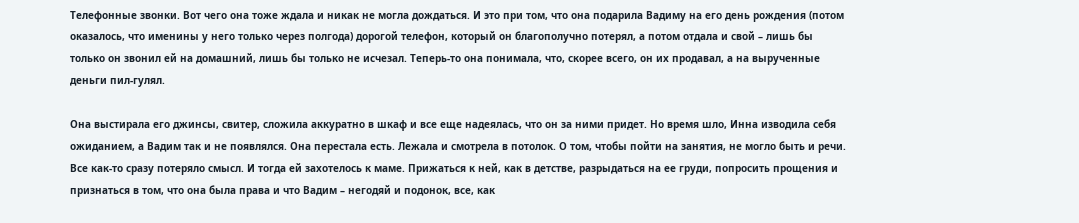Телефонные звонки. Вот чего она тоже ждала и никак не могла дождаться. И это при том, что она подарила Вадиму на его день рождения (потом оказалось, что именины у него только через полгода) дорогой телефон, который он благополучно потерял, а потом отдала и свой – лишь бы только он звонил ей на домашний, лишь бы только не исчезал. Теперь-то она понимала, что, скорее всего, он их продавал, а на вырученные деньги пил-гулял.

Она выстирала его джинсы, свитер, сложила аккуратно в шкаф и все еще надеялась, что он за ними придет. Но время шло, Инна изводила себя ожиданием, а Вадим так и не появлялся. Она перестала есть. Лежала и смотрела в потолок. О том, чтобы пойти на занятия, не могло быть и речи. Все как-то сразу потеряло смысл. И тогда ей захотелось к маме. Прижаться к ней, как в детстве, разрыдаться на ее груди, попросить прощения и признаться в том, что она была права и что Вадим – негодяй и подонок, все, как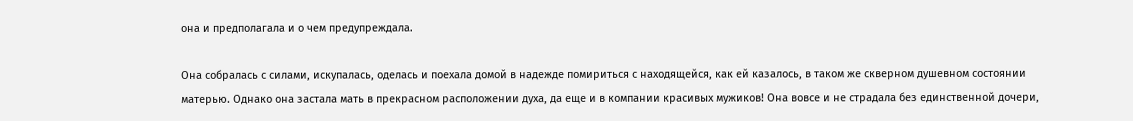она и предполагала и о чем предупреждала.

Она собралась с силами, искупалась, оделась и поехала домой в надежде помириться с находящейся, как ей казалось, в таком же скверном душевном состоянии матерью. Однако она застала мать в прекрасном расположении духа, да еще и в компании красивых мужиков! Она вовсе и не страдала без единственной дочери,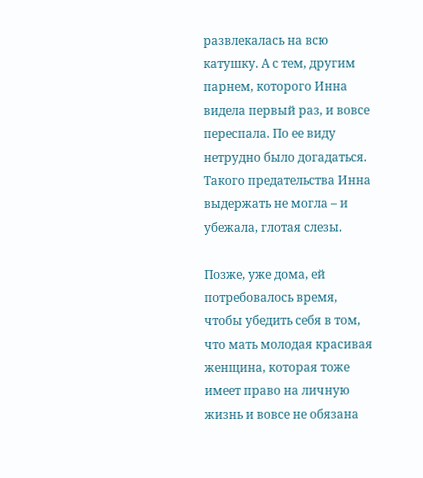развлекалась на всю катушку. А с тем, другим парнем, которого Инна видела первый раз, и вовсе переспала. По ее виду нетрудно было догадаться. Такого предательства Инна выдержать не могла – и убежала, глотая слезы.

Позже, уже дома, ей потребовалось время, чтобы убедить себя в том, что мать молодая красивая женщина, которая тоже имеет право на личную жизнь и вовсе не обязана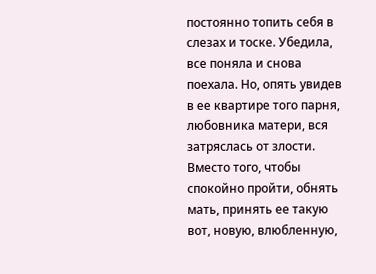постоянно топить себя в слезах и тоске. Убедила, все поняла и снова поехала. Но, опять увидев в ее квартире того парня, любовника матери, вся затряслась от злости. Вместо того, чтобы спокойно пройти, обнять мать, принять ее такую вот, новую, влюбленную,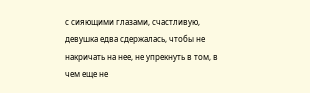с сияющими глазами, счастливую, девушка едва сдержалась, чтобы не накричать на нее, не упрекнуть в том, в чем еще не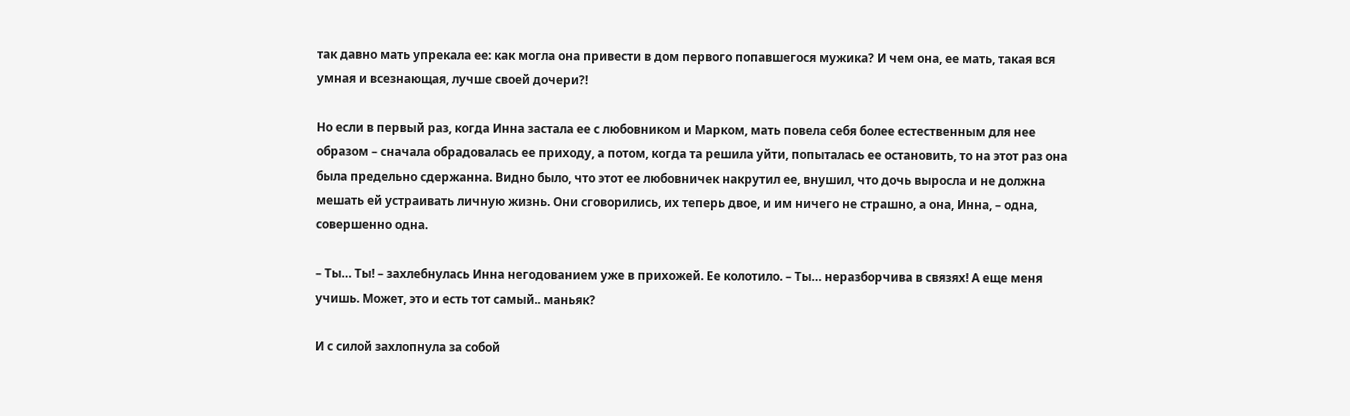так давно мать упрекала ее: как могла она привести в дом первого попавшегося мужика? И чем она, ее мать, такая вся умная и всезнающая, лучше своей дочери?!

Но если в первый раз, когда Инна застала ее с любовником и Марком, мать повела себя более естественным для нее образом – сначала обрадовалась ее приходу, а потом, когда та решила уйти, попыталась ее остановить, то на этот раз она была предельно сдержанна. Видно было, что этот ее любовничек накрутил ее, внушил, что дочь выросла и не должна мешать ей устраивать личную жизнь. Они сговорились, их теперь двое, и им ничего не страшно, а она, Инна, – одна, совершенно одна.

– Ты… Ты! – захлебнулась Инна негодованием уже в прихожей. Ее колотило. – Ты… неразборчива в связях! А еще меня учишь. Может, это и есть тот самый.. маньяк?

И с силой захлопнула за собой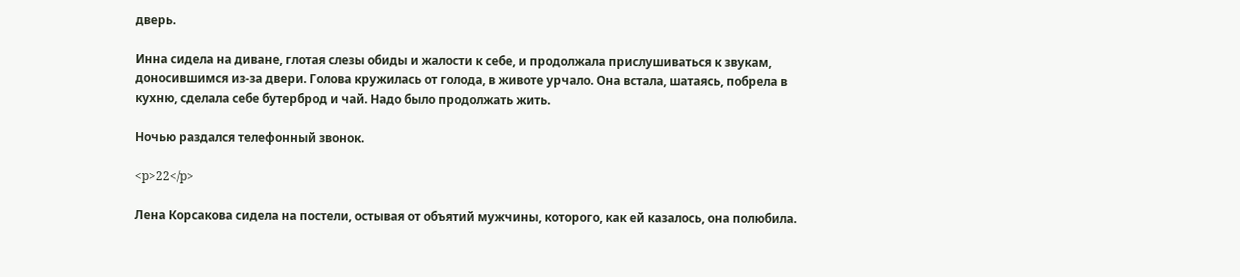дверь.

Инна сидела на диване, глотая слезы обиды и жалости к себе, и продолжала прислушиваться к звукам, доносившимся из-за двери. Голова кружилась от голода, в животе урчало. Она встала, шатаясь, побрела в кухню, сделала себе бутерброд и чай. Надо было продолжать жить.

Ночью раздался телефонный звонок.

<p>22</p>

Лена Корсакова сидела на постели, остывая от объятий мужчины, которого, как ей казалось, она полюбила.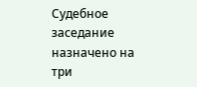Судебное заседание назначено на три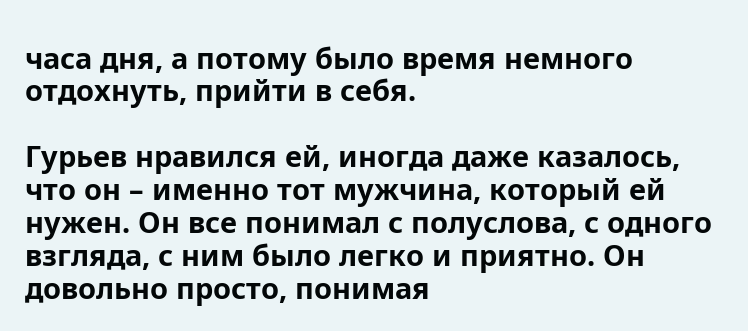часа дня, а потому было время немного отдохнуть, прийти в себя.

Гурьев нравился ей, иногда даже казалось, что он – именно тот мужчина, который ей нужен. Он все понимал с полуслова, с одного взгляда, с ним было легко и приятно. Он довольно просто, понимая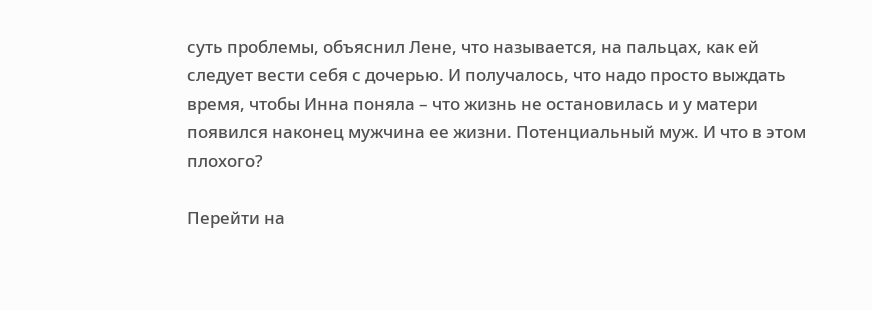суть проблемы, объяснил Лене, что называется, на пальцах, как ей следует вести себя с дочерью. И получалось, что надо просто выждать время, чтобы Инна поняла – что жизнь не остановилась и у матери появился наконец мужчина ее жизни. Потенциальный муж. И что в этом плохого?

Перейти на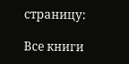страницу:

Все книги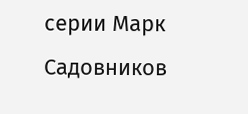серии Марк Садовников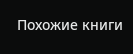Похожие книги